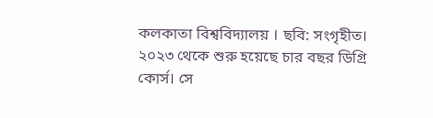কলকাতা বিশ্ববিদ্যালয় । ছবি: সংগৃহীত।
২০২৩ থেকে শুরু হয়েছে চার বছর ডিগ্রি কোর্স। সে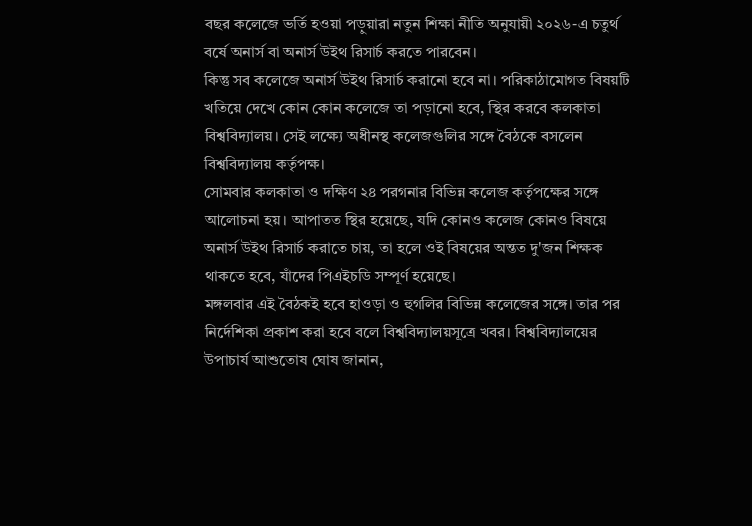বছর কলেজে ভর্তি হওয়া পড়ুয়ারা নতুন শিক্ষা নীতি অনুযায়ী ২০২৬-এ চতুর্থ বর্ষে অনার্স বা অনার্স উইথ রিসার্চ করতে পারবেন।
কিন্তু সব কলেজে অনার্স উইথ রিসার্চ করানো হবে না। পরিকাঠামোগত বিষয়টি খতিয়ে দেখে কোন কোন কলেজে তা পড়ানো হবে, স্থির করবে কলকাতা বিশ্ববিদ্যালয়। সেই লক্ষ্যে অধীনস্থ কলেজগুলির সঙ্গে বৈঠকে বসলেন বিশ্ববিদ্যালয় কর্তৃপক্ষ।
সোমবার কলকাতা ও দক্ষিণ ২৪ পরগনার বিভিন্ন কলেজ কর্তৃপক্ষের সঙ্গে আলোচনা হয়। আপাতত স্থির হয়েছে, যদি কোনও কলেজ কোনও বিষয়ে অনার্স উইথ রিসার্চ করাতে চায়, তা হলে ওই বিষয়ের অন্তত দু'জন শিক্ষক থাকতে হবে, যাঁদের পিএইচডি সম্পূর্ণ হয়েছে।
মঙ্গলবার এই বৈঠকই হবে হাওড়া ও হুগলির বিভিন্ন কলেজের সঙ্গে। তার পর নির্দেশিকা প্রকাশ করা হবে বলে বিশ্ববিদ্যালয়সূত্রে খবর। বিশ্ববিদ্যালয়ের উপাচার্য আশুতোষ ঘোষ জানান,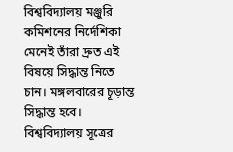বিশ্ববিদ্যালয় মঞ্জুরি কমিশনের নির্দেশিকা মেনেই তাঁরা দ্রুত এই বিষয়ে সিদ্ধান্ত নিতে চান। মঙ্গলবারের চূড়ান্ত সিদ্ধান্ত হবে।
বিশ্ববিদ্যালয় সূত্রের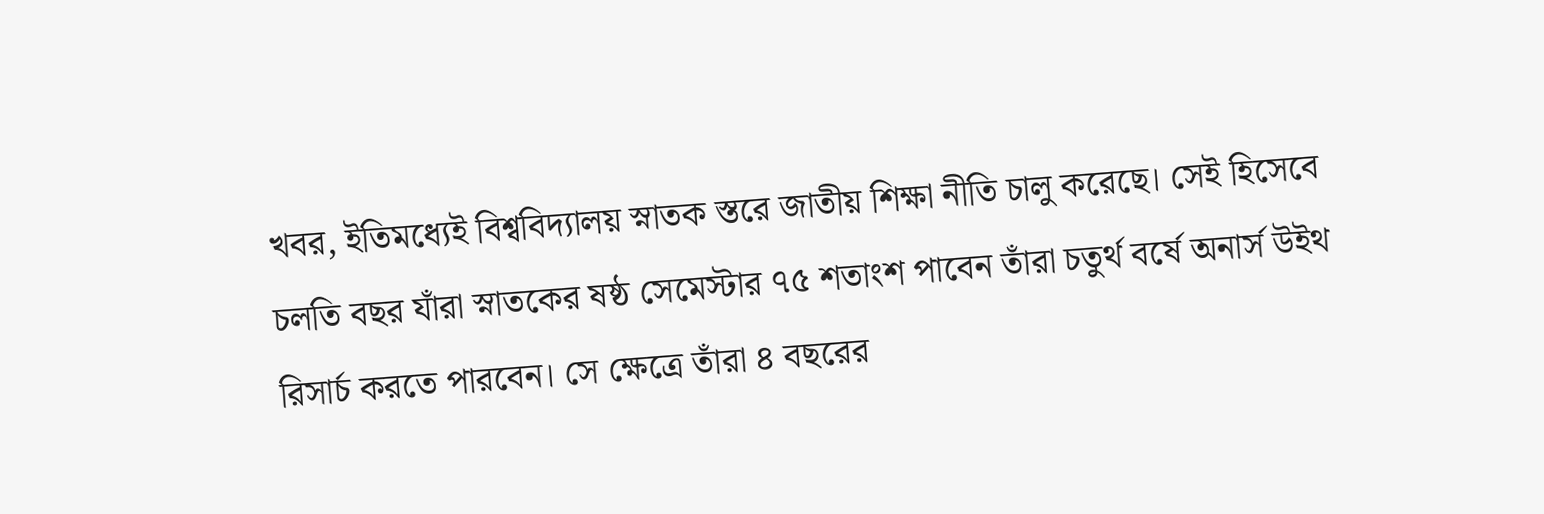খবর, ইতিমধ্যেই বিশ্ববিদ্যালয় স্নাতক স্তরে জাতীয় শিক্ষা নীতি চালু করেছে। সেই হিসেবে চলতি বছর যাঁরা স্নাতকের ষষ্ঠ সেমেস্টার ৭৫ শতাংশ পাবেন তাঁরা চতুর্থ বর্ষে অনার্স উইথ রিসার্চ করতে পারবেন। সে ক্ষেত্রে তাঁরা ৪ বছরের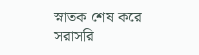স্নাতক শেষ করে সরাসরি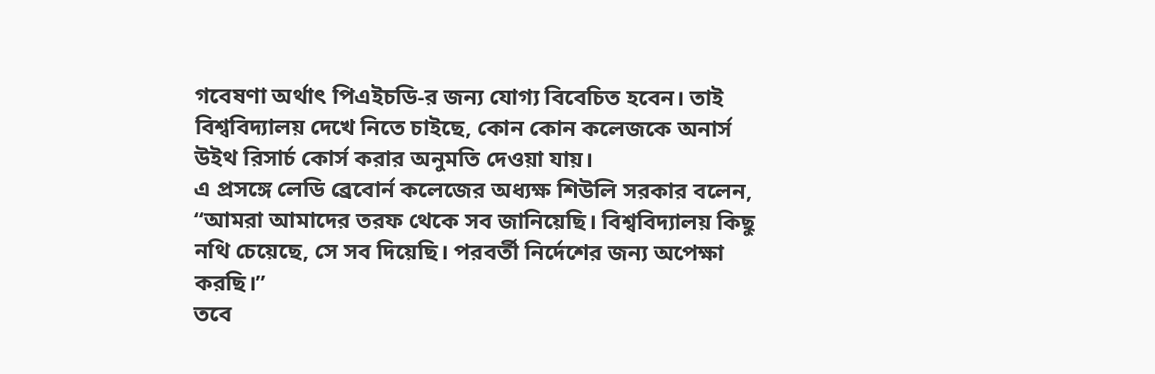গবেষণা অর্থাৎ পিএইচডি-র জন্য যোগ্য বিবেচিত হবেন। তাই বিশ্ববিদ্যালয় দেখে নিতে চাইছে, কোন কোন কলেজকে অনার্স উইথ রিসার্চ কোর্স করার অনুমতি দেওয়া যায়।
এ প্রসঙ্গে লেডি ব্রেবোর্ন কলেজের অধ্যক্ষ শিউলি সরকার বলেন, ‘‘আমরা আমাদের তরফ থেকে সব জানিয়েছি। বিশ্ববিদ্যালয় কিছু নথি চেয়েছে, সে সব দিয়েছি। পরবর্তী নির্দেশের জন্য অপেক্ষা করছি।’’
তবে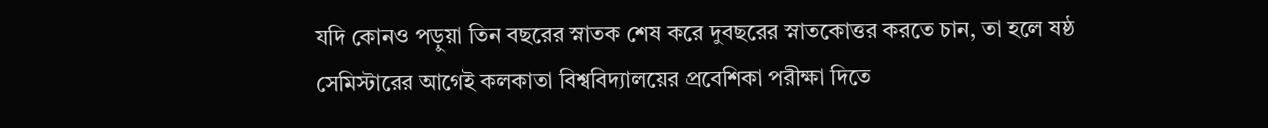যদি কোনও পড়ুয়া তিন বছরের স্নাতক শেষ করে দুবছরের স্নাতকোত্তর করতে চান, তা হলে ষষ্ঠ সেমিস্টারের আগেই কলকাতা বিশ্ববিদ্যালয়ের প্রবেশিকা পরীক্ষা দিতে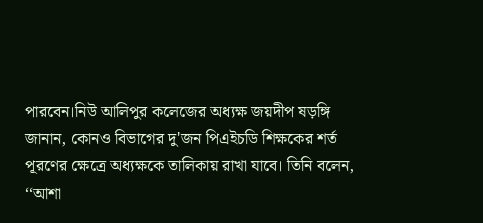পারবেন।নিউ আলিপুর কলেজের অধ্যক্ষ জয়দীপ ষড়ঙ্গি জানান, কোনও বিভাগের দু'জন পিএইচডি শিক্ষকের শর্ত পূরণের ক্ষেত্রে অধ্যক্ষকে তালিকায় রাখা যাবে। তিনি বলেন, ‘‘আশা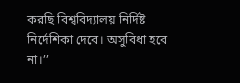করছি বিশ্ববিদ্যালয় নির্দিষ্ট নির্দেশিকা দেবে। অসুবিধা হবে না।’’